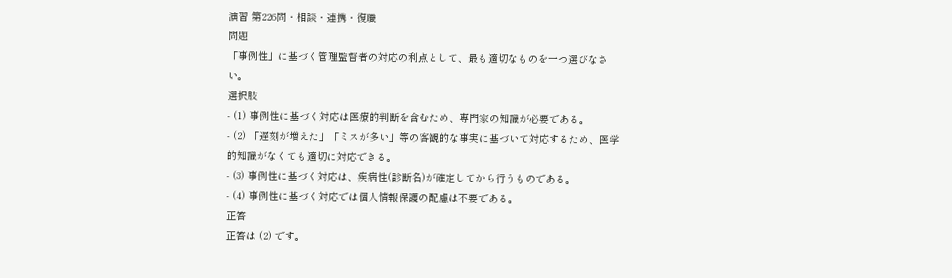演習 第226問・相談・連携・復職
問題
「事例性」に基づく管理監督者の対応の利点として、最も適切なものを一つ選びなさい。
選択肢
- (1) 事例性に基づく対応は医療的判断を含むため、専門家の知識が必要である。
- (2) 「遅刻が増えた」「ミスが多い」等の客観的な事実に基づいて対応するため、医学的知識がなくても適切に対応できる。
- (3) 事例性に基づく対応は、疾病性(診断名)が確定してから行うものである。
- (4) 事例性に基づく対応では個人情報保護の配慮は不要である。
正答
正答は (2) です。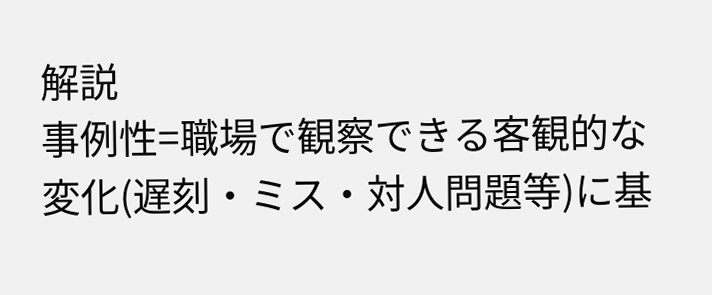解説
事例性=職場で観察できる客観的な変化(遅刻・ミス・対人問題等)に基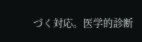づく対応。医学的診断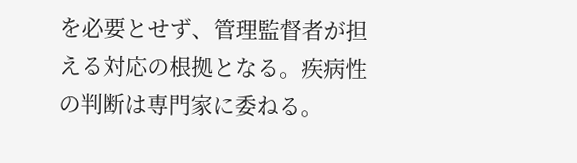を必要とせず、管理監督者が担える対応の根拠となる。疾病性の判断は専門家に委ねる。